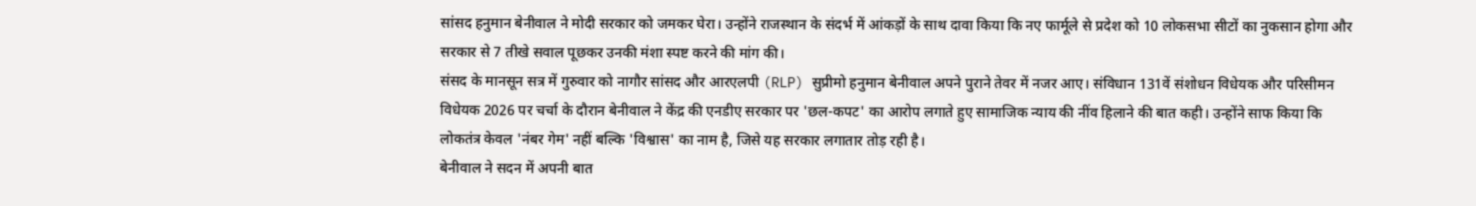सांसद हनुमान बेनीवाल ने मोदी सरकार को जमकर घेरा। उन्होंने राजस्थान के संदर्भ में आंकड़ों के साथ दावा किया कि नए फार्मूले से प्रदेश को 10 लोकसभा सीटों का नुकसान होगा और सरकार से 7 तीखे सवाल पूछकर उनकी मंशा स्पष्ट करने की मांग की।
संसद के मानसून सत्र में गुरुवार को नागौर सांसद और आरएलपी (RLP) सुप्रीमो हनुमान बेनीवाल अपने पुराने तेवर में नजर आए। संविधान 131वें संशोधन विधेयक और परिसीमन विधेयक 2026 पर चर्चा के दौरान बेनीवाल ने केंद्र की एनडीए सरकार पर 'छल-कपट' का आरोप लगाते हुए सामाजिक न्याय की नींव हिलाने की बात कही। उन्होंने साफ किया कि लोकतंत्र केवल 'नंबर गेम' नहीं बल्कि 'विश्वास' का नाम है, जिसे यह सरकार लगातार तोड़ रही है।
बेनीवाल ने सदन में अपनी बात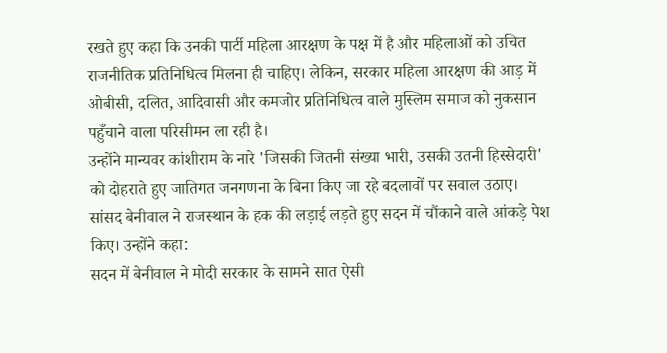रखते हुए कहा कि उनकी पार्टी महिला आरक्षण के पक्ष में है और महिलाओं को उचित राजनीतिक प्रतिनिधित्व मिलना ही चाहिए। लेकिन, सरकार महिला आरक्षण की आड़ में ओबीसी, दलित, आदिवासी और कमजोर प्रतिनिधित्व वाले मुस्लिम समाज को नुकसान पहुँचाने वाला परिसीमन ला रही है।
उन्होंने मान्यवर कांशीराम के नारे 'जिसकी जितनी संख्या भारी, उसकी उतनी हिस्सेदारी' को दोहराते हुए जातिगत जनगणना के बिना किए जा रहे बदलावों पर सवाल उठाए।
सांसद बेनीवाल ने राजस्थान के हक की लड़ाई लड़ते हुए सदन में चौंकाने वाले आंकड़े पेश किए। उन्होंने कहा:
सदन में बेनीवाल ने मोदी सरकार के सामने सात ऐसी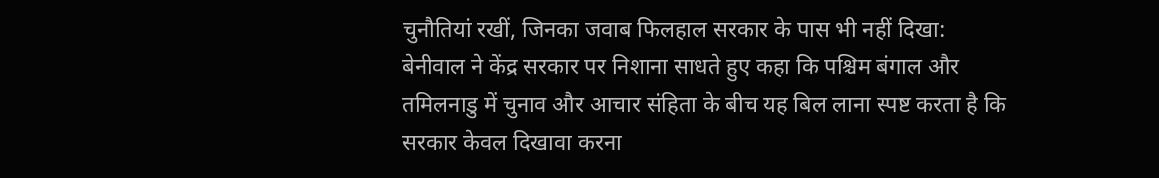चुनौतियां रखीं, जिनका जवाब फिलहाल सरकार के पास भी नहीं दिखा:
बेनीवाल ने केंद्र सरकार पर निशाना साधते हुए कहा कि पश्चिम बंगाल और तमिलनाडु में चुनाव और आचार संहिता के बीच यह बिल लाना स्पष्ट करता है कि सरकार केवल दिखावा करना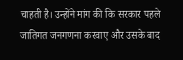चाहती है। उन्होंने मांग की कि सरकार पहले जातिगत जनगणना करवाए और उसके बाद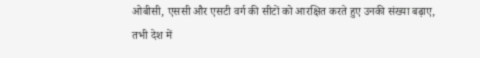ओबीसी, एससी और एसटी वर्ग की सीटों को आरक्षित करते हुए उनकी संख्या बढ़ाए, तभी देश में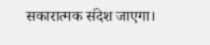सकारात्मक संदेश जाएगा।